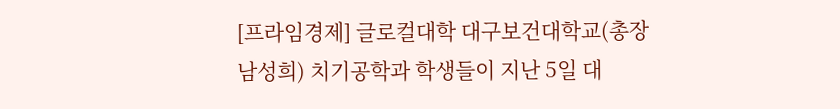[프라임경제] 글로컬대학 대구보건대학교(총장 남성희) 치기공학과 학생들이 지난 5일 대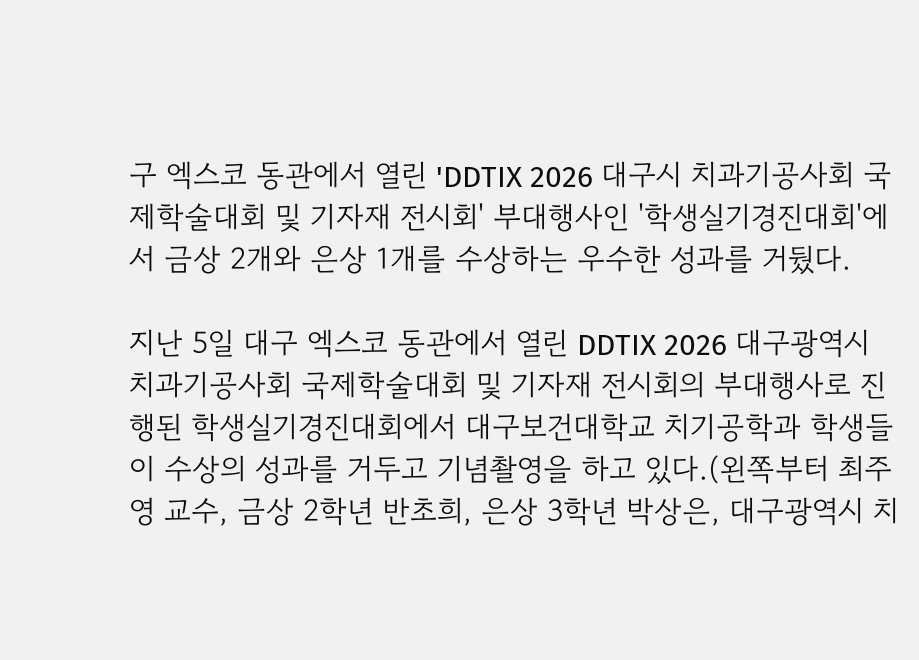구 엑스코 동관에서 열린 'DDTIX 2026 대구시 치과기공사회 국제학술대회 및 기자재 전시회' 부대행사인 '학생실기경진대회'에서 금상 2개와 은상 1개를 수상하는 우수한 성과를 거뒀다.

지난 5일 대구 엑스코 동관에서 열린 DDTIX 2026 대구광역시 치과기공사회 국제학술대회 및 기자재 전시회의 부대행사로 진행된 학생실기경진대회에서 대구보건대학교 치기공학과 학생들이 수상의 성과를 거두고 기념촬영을 하고 있다.(왼쪽부터 최주영 교수, 금상 2학년 반초희, 은상 3학년 박상은, 대구광역시 치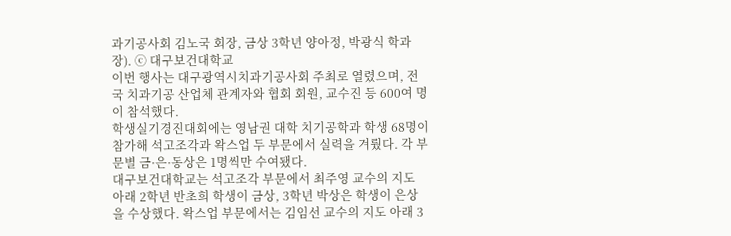과기공사회 김노국 회장, 금상 3학년 양아정, 박광식 학과장). ⓒ 대구보건대학교
이번 행사는 대구광역시치과기공사회 주최로 열렸으며, 전국 치과기공 산업체 관계자와 협회 회원, 교수진 등 600여 명이 참석했다.
학생실기경진대회에는 영남권 대학 치기공학과 학생 68명이 참가해 석고조각과 왁스업 두 부문에서 실력을 겨뤘다. 각 부문별 금·은·동상은 1명씩만 수여됐다.
대구보건대학교는 석고조각 부문에서 최주영 교수의 지도 아래 2학년 반초희 학생이 금상, 3학년 박상은 학생이 은상을 수상했다. 왁스업 부문에서는 김임선 교수의 지도 아래 3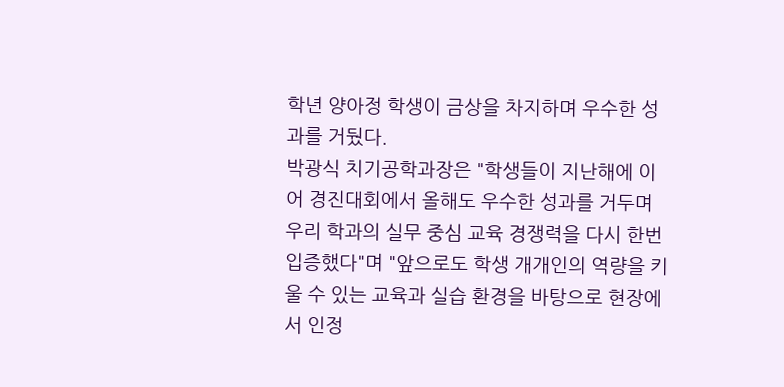학년 양아정 학생이 금상을 차지하며 우수한 성과를 거뒀다.
박광식 치기공학과장은 "학생들이 지난해에 이어 경진대회에서 올해도 우수한 성과를 거두며 우리 학과의 실무 중심 교육 경쟁력을 다시 한번 입증했다"며 "앞으로도 학생 개개인의 역량을 키울 수 있는 교육과 실습 환경을 바탕으로 현장에서 인정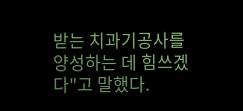받는 치과기공사를 양성하는 데 힘쓰겠다"고 말했다.